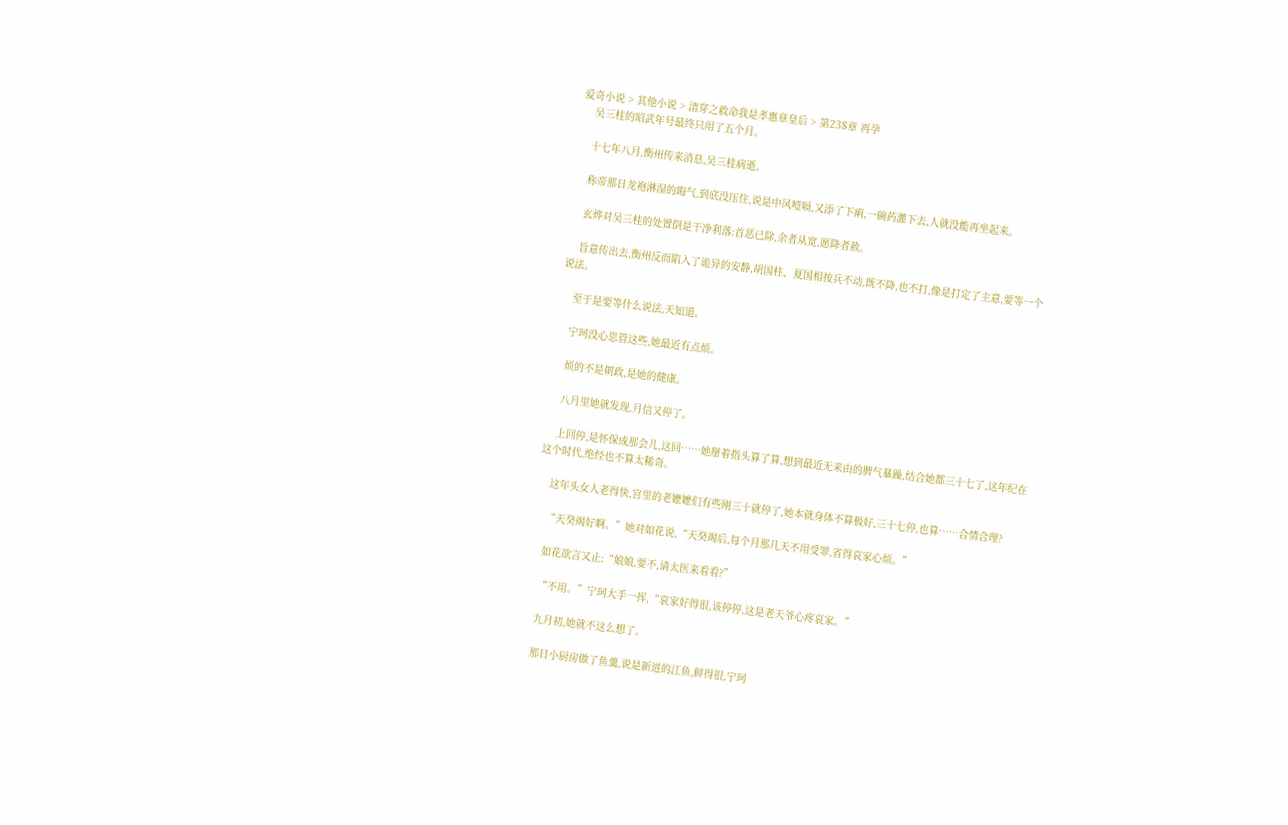爱奇小说 > 其他小说 > 清穿之救命我是孝惠章皇后 > 第238章 再孕
    吴三桂的昭武年号最终只用了五个月。

    十七年八月,衡州传来消息,吴三桂病逝。

    称帝那日龙袍淋湿的晦气,到底没压住,说是中风噎嗝,又添了下痢,一碗药灌下去,人就没能再坐起来。

    玄烨对吴三桂的处置倒是干净利落:首恶已除,余者从宽,愿降者赦。

    旨意传出去,衡州反而陷入了诡异的安静,胡国柱、夏国相按兵不动,既不降,也不打,像是打定了主意,要等一个说法。

    至于是要等什么说法,天知道。

    宁珂没心思管这些,她最近有点烦。

    烦的不是朝政,是她的健康。

    八月里她就发现,月信又停了。

    上回停,是怀保成那会儿,这回……她掰着指头算了算,想到最近无来由的脾气暴躁,结合她都三十七了,这年纪在这个时代,绝经也不算太稀奇。

    这年头女人老得快,宫里的老嬷嬷们有些刚三十就停了,她本就身体不算极好,三十七停,也算……合情合理?

    “天癸竭好啊。”她对如花说,“天癸竭后,每个月那几天不用受罪,省得哀家心烦。”

    如花欲言又止:“娘娘,要不,请太医来看看?”

    “不用。”宁珂大手一挥,“哀家好得很,该停停,这是老天爷心疼哀家。”

    九月初,她就不这么想了。

    那日小厨房做了鱼羹,说是新进的江鱼,鲜得很,宁珂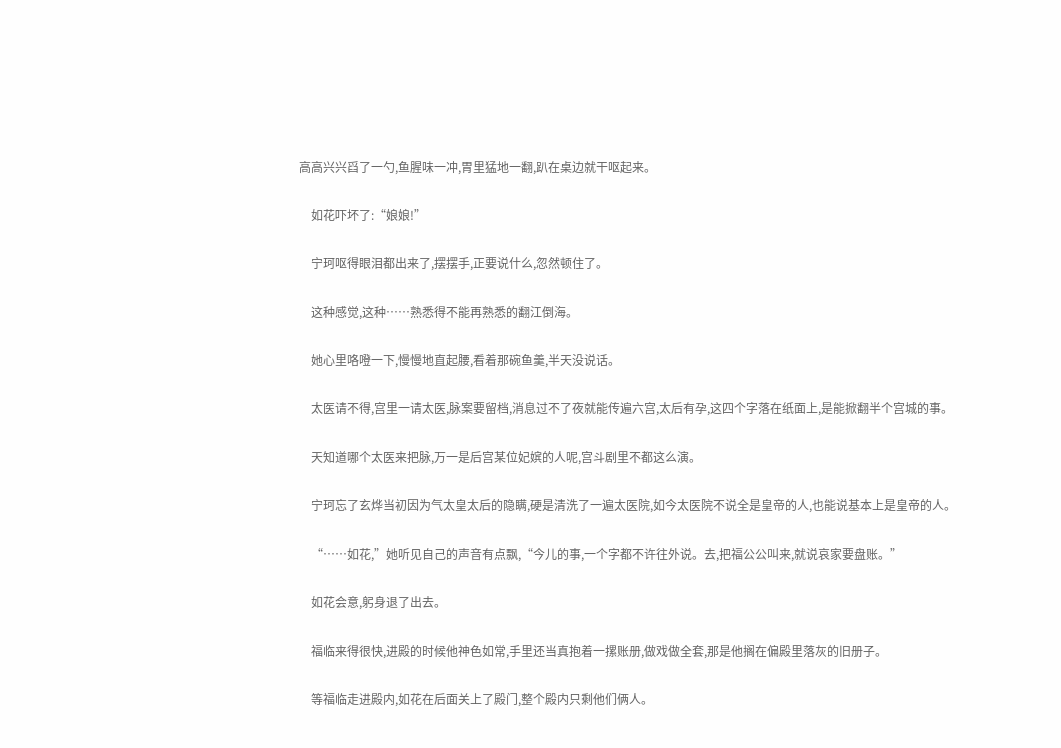高高兴兴舀了一勺,鱼腥味一冲,胃里猛地一翻,趴在桌边就干呕起来。

    如花吓坏了:“娘娘!”

    宁珂呕得眼泪都出来了,摆摆手,正要说什么,忽然顿住了。

    这种感觉,这种……熟悉得不能再熟悉的翻江倒海。

    她心里咯噔一下,慢慢地直起腰,看着那碗鱼羹,半天没说话。

    太医请不得,宫里一请太医,脉案要留档,消息过不了夜就能传遍六宫,太后有孕,这四个字落在纸面上,是能掀翻半个宫城的事。

    天知道哪个太医来把脉,万一是后宫某位妃嫔的人呢,宫斗剧里不都这么演。

    宁珂忘了玄烨当初因为气太皇太后的隐瞒,硬是清洗了一遍太医院,如今太医院不说全是皇帝的人,也能说基本上是皇帝的人。

    “……如花,”她听见自己的声音有点飘,“今儿的事,一个字都不许往外说。去,把福公公叫来,就说哀家要盘账。”

    如花会意,躬身退了出去。

    福临来得很快,进殿的时候他神色如常,手里还当真抱着一摞账册,做戏做全套,那是他搁在偏殿里落灰的旧册子。

    等福临走进殿内,如花在后面关上了殿门,整个殿内只剩他们俩人。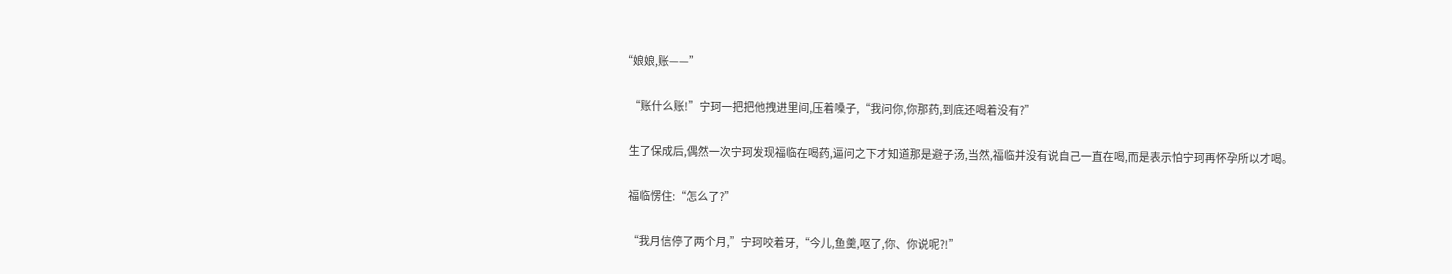“娘娘,账——”

    “账什么账!”宁珂一把把他拽进里间,压着嗓子,“我问你,你那药,到底还喝着没有?”

    生了保成后,偶然一次宁珂发现福临在喝药,逼问之下才知道那是避子汤,当然,福临并没有说自己一直在喝,而是表示怕宁珂再怀孕所以才喝。

    福临愣住:“怎么了?”

    “我月信停了两个月,”宁珂咬着牙,“今儿,鱼羹,呕了,你、你说呢?!”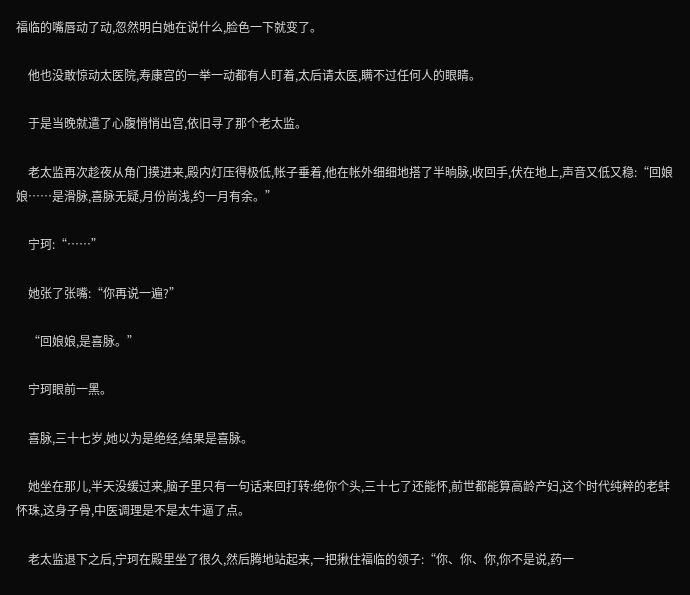福临的嘴唇动了动,忽然明白她在说什么,脸色一下就变了。

    他也没敢惊动太医院,寿康宫的一举一动都有人盯着,太后请太医,瞒不过任何人的眼睛。

    于是当晚就遣了心腹悄悄出宫,依旧寻了那个老太监。

    老太监再次趁夜从角门摸进来,殿内灯压得极低,帐子垂着,他在帐外细细地搭了半晌脉,收回手,伏在地上,声音又低又稳:“回娘娘……是滑脉,喜脉无疑,月份尚浅,约一月有余。”

    宁珂:“……”

    她张了张嘴:“你再说一遍?”

    “回娘娘,是喜脉。”

    宁珂眼前一黑。

    喜脉,三十七岁,她以为是绝经,结果是喜脉。

    她坐在那儿,半天没缓过来,脑子里只有一句话来回打转:绝你个头,三十七了还能怀,前世都能算高龄产妇,这个时代纯粹的老蚌怀珠,这身子骨,中医调理是不是太牛逼了点。

    老太监退下之后,宁珂在殿里坐了很久,然后腾地站起来,一把揪住福临的领子:“你、你、你,你不是说,药一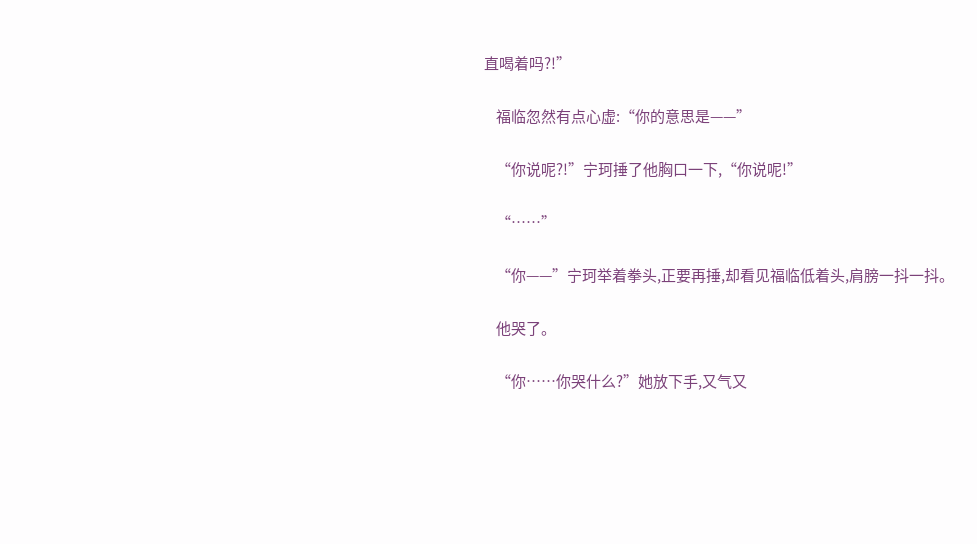直喝着吗?!”

    福临忽然有点心虚:“你的意思是——”

    “你说呢?!”宁珂捶了他胸口一下,“你说呢!”

    “……”

    “你——”宁珂举着拳头,正要再捶,却看见福临低着头,肩膀一抖一抖。

    他哭了。

    “你……你哭什么?”她放下手,又气又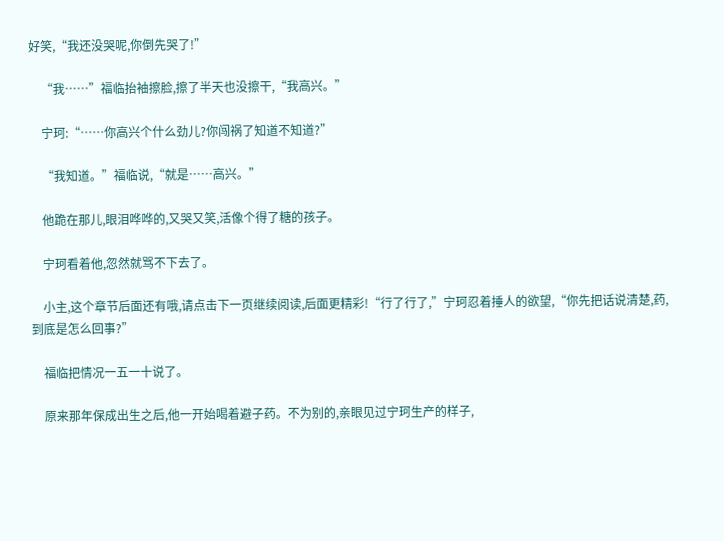好笑,“我还没哭呢,你倒先哭了!”

    “我……”福临抬袖擦脸,擦了半天也没擦干,“我高兴。”

    宁珂:“……你高兴个什么劲儿?你闯祸了知道不知道?”

    “我知道。”福临说,“就是……高兴。”

    他跪在那儿,眼泪哗哗的,又哭又笑,活像个得了糖的孩子。

    宁珂看着他,忽然就骂不下去了。

    小主,这个章节后面还有哦,请点击下一页继续阅读,后面更精彩!“行了行了,”宁珂忍着捶人的欲望,“你先把话说清楚,药,到底是怎么回事?”

    福临把情况一五一十说了。

    原来那年保成出生之后,他一开始喝着避子药。不为别的,亲眼见过宁珂生产的样子,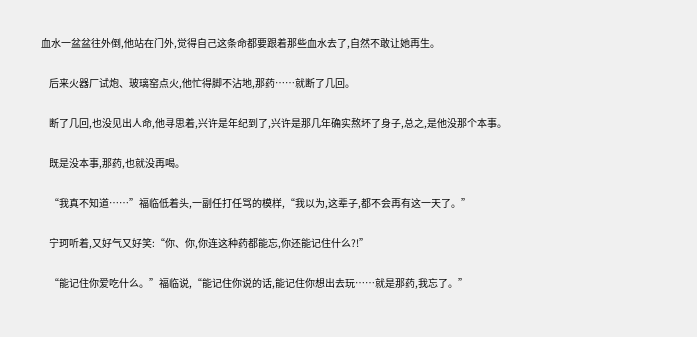血水一盆盆往外倒,他站在门外,觉得自己这条命都要跟着那些血水去了,自然不敢让她再生。

    后来火器厂试炮、玻璃窑点火,他忙得脚不沾地,那药……就断了几回。

    断了几回,也没见出人命,他寻思着,兴许是年纪到了,兴许是那几年确实熬坏了身子,总之,是他没那个本事。

    既是没本事,那药,也就没再喝。

    “我真不知道……”福临低着头,一副任打任骂的模样,“我以为,这辈子,都不会再有这一天了。”

    宁珂听着,又好气又好笑:“你、你,你连这种药都能忘,你还能记住什么?!”

    “能记住你爱吃什么。”福临说,“能记住你说的话,能记住你想出去玩……就是那药,我忘了。”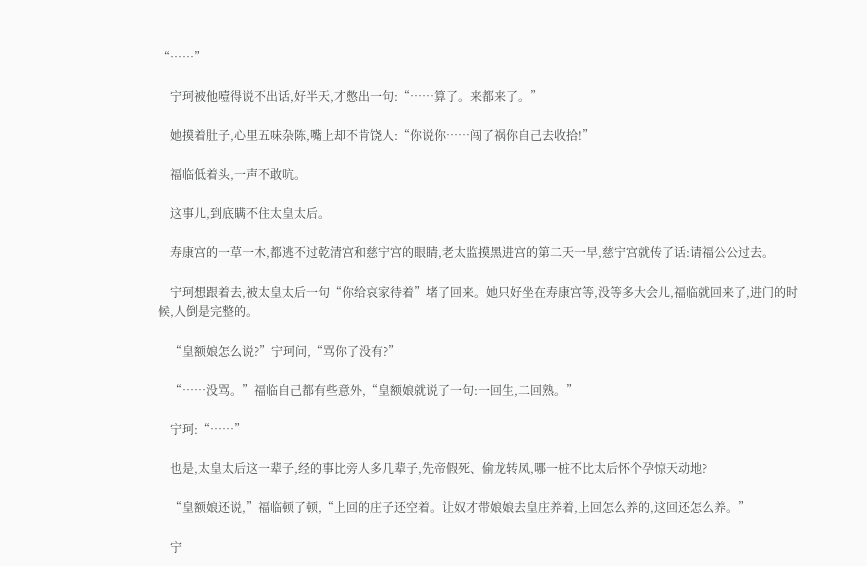“……”

    宁珂被他噎得说不出话,好半天,才憋出一句:“……算了。来都来了。”

    她摸着肚子,心里五味杂陈,嘴上却不肯饶人:“你说你……闯了祸你自己去收拾!”

    福临低着头,一声不敢吭。

    这事儿,到底瞒不住太皇太后。

    寿康宫的一草一木,都逃不过乾清宫和慈宁宫的眼睛,老太监摸黑进宫的第二天一早,慈宁宫就传了话:请福公公过去。

    宁珂想跟着去,被太皇太后一句“你给哀家待着”堵了回来。她只好坐在寿康宫等,没等多大会儿,福临就回来了,进门的时候,人倒是完整的。

    “皇额娘怎么说?”宁珂问,“骂你了没有?”

    “……没骂。”福临自己都有些意外,“皇额娘就说了一句:一回生,二回熟。”

    宁珂:“……”

    也是,太皇太后这一辈子,经的事比旁人多几辈子,先帝假死、偷龙转凤,哪一桩不比太后怀个孕惊天动地?

    “皇额娘还说,”福临顿了顿,“上回的庄子还空着。让奴才带娘娘去皇庄养着,上回怎么养的,这回还怎么养。”

    宁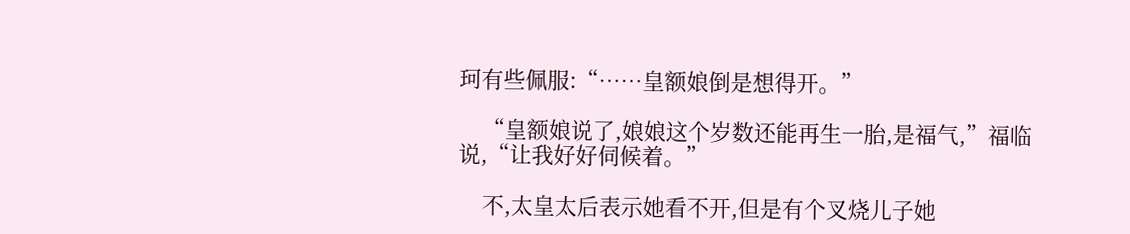珂有些佩服:“……皇额娘倒是想得开。”

    “皇额娘说了,娘娘这个岁数还能再生一胎,是福气,”福临说,“让我好好伺候着。”

    不,太皇太后表示她看不开,但是有个叉烧儿子她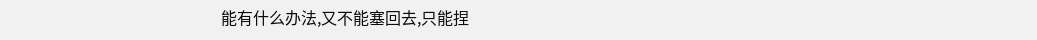能有什么办法,又不能塞回去,只能捏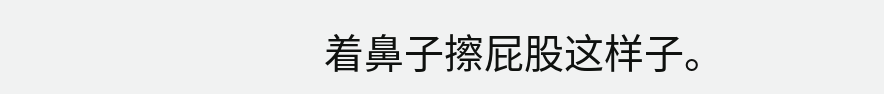着鼻子擦屁股这样子。